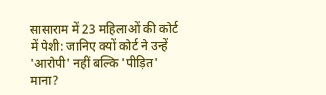सासाराम में 23 महिलाओं की कोर्ट में पेशी: जानिए क्यों कोर्ट ने उन्हें 'आरोपी' नहीं बल्कि 'पीड़ित' माना?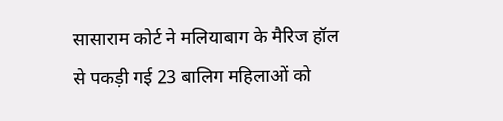सासाराम कोर्ट ने मलियाबाग के मैरिज हॉल से पकड़ी गई 23 बालिग महिलाओं को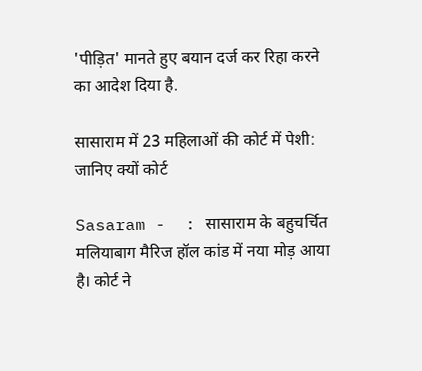'पीड़ित' मानते हुए बयान दर्ज कर रिहा करने का आदेश दिया है.

सासाराम में 23 महिलाओं की कोर्ट में पेशी: जानिए क्यों कोर्ट

Sasaram -  : सासाराम के बहुचर्चित मलियाबाग मैरिज हॉल कांड में नया मोड़ आया है। कोर्ट ने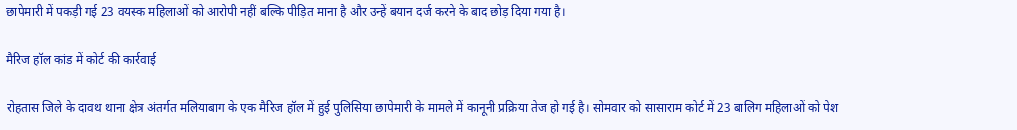छापेमारी में पकड़ी गई 23 वयस्क महिलाओं को आरोपी नहीं बल्कि पीड़ित माना है और उन्हें बयान दर्ज करने के बाद छोड़ दिया गया है।

मैरिज हॉल कांड में कोर्ट की कार्रवाई

रोहतास जिले के दावथ थाना क्षेत्र अंतर्गत मलियाबाग के एक मैरिज हॉल में हुई पुलिसिया छापेमारी के मामले में कानूनी प्रक्रिया तेज हो गई है। सोमवार को सासाराम कोर्ट में 23 बालिग महिलाओं को पेश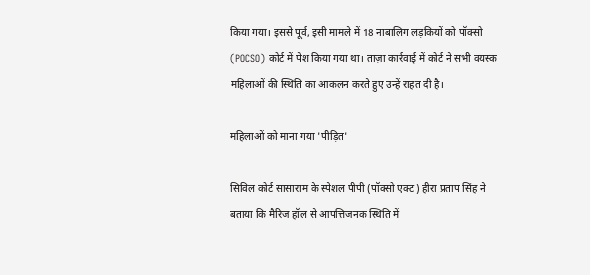किया गया। इससे पूर्व, इसी मामले में 18 नाबालिग लड़कियों को पॉक्सो (POCSO) कोर्ट में पेश किया गया था। ताज़ा कार्रवाई में कोर्ट ने सभी वयस्क महिलाओं की स्थिति का आकलन करते हुए उन्हें राहत दी है।

महिलाओं को माना गया 'पीड़ित'

सिविल कोर्ट सासाराम के स्पेशल पीपी (पॉक्सो एक्ट) हीरा प्रताप सिंह ने बताया कि मैरिज हॉल से आपत्तिजनक स्थिति में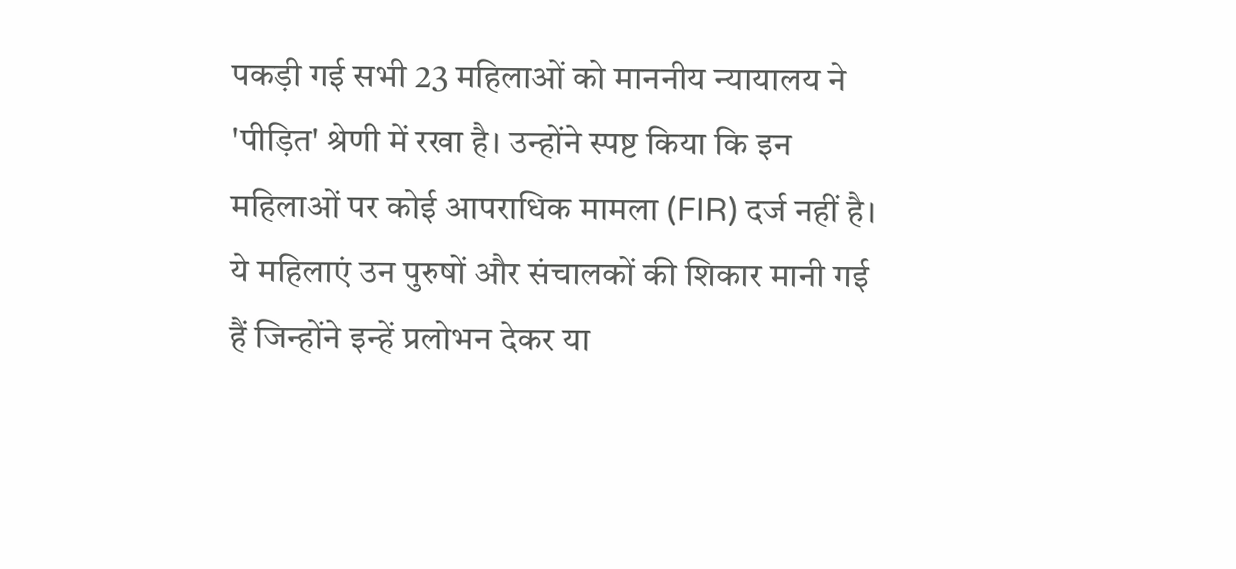पकड़ी गई सभी 23 महिलाओं को माननीय न्यायालय ने 'पीड़ित' श्रेणी में रखा है। उन्होंने स्पष्ट किया कि इन महिलाओं पर कोई आपराधिक मामला (FIR) दर्ज नहीं है। ये महिलाएं उन पुरुषों और संचालकों की शिकार मानी गई हैं जिन्होंने इन्हें प्रलोभन देकर या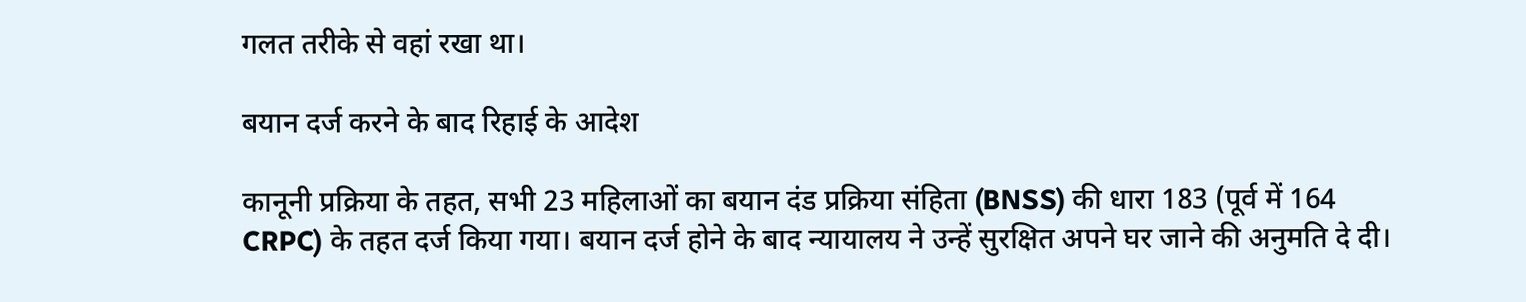गलत तरीके से वहां रखा था।

बयान दर्ज करने के बाद रिहाई के आदेश

कानूनी प्रक्रिया के तहत, सभी 23 महिलाओं का बयान दंड प्रक्रिया संहिता (BNSS) की धारा 183 (पूर्व में 164 CRPC) के तहत दर्ज किया गया। बयान दर्ज होने के बाद न्यायालय ने उन्हें सुरक्षित अपने घर जाने की अनुमति दे दी।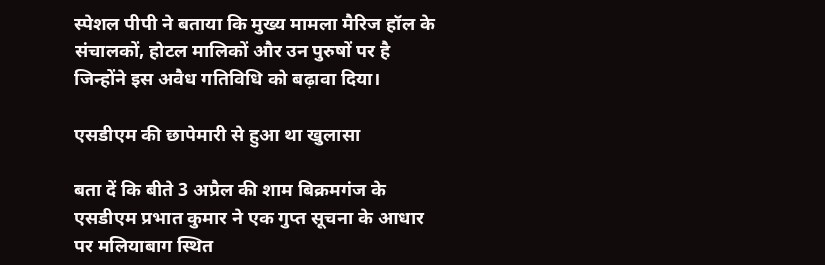स्पेशल पीपी ने बताया कि मुख्य मामला मैरिज हॉल के संचालकों, होटल मालिकों और उन पुरुषों पर है जिन्होंने इस अवैध गतिविधि को बढ़ावा दिया।

एसडीएम की छापेमारी से हुआ था खुलासा

बता दें कि बीते 3 अप्रैल की शाम बिक्रमगंज के एसडीएम प्रभात कुमार ने एक गुप्त सूचना के आधार पर मलियाबाग स्थित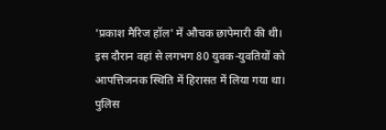'प्रकाश मैरिज हॉल' में औचक छापेमारी की थी। इस दौरान वहां से लगभग 80 युवक-युवतियों को आपत्तिजनक स्थिति में हिरासत में लिया गया था। पुलिस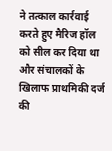ने तत्काल कार्रवाई करते हुए मैरिज हॉल को सील कर दिया था और संचालकों के खिलाफ प्राथमिकी दर्ज की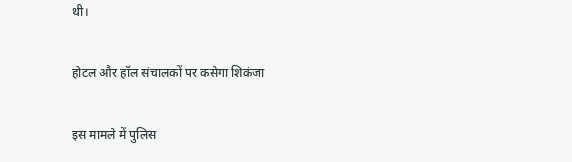थी।

होटल और हॉल संचालकों पर कसेगा शिकंजा

इस मामले में पुलिस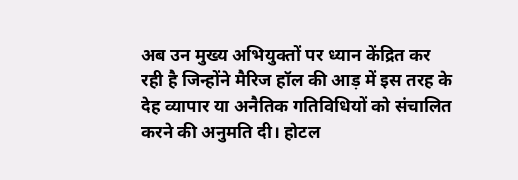अब उन मुख्य अभियुक्तों पर ध्यान केंद्रित कर रही है जिन्होंने मैरिज हॉल की आड़ में इस तरह के देह व्यापार या अनैतिक गतिविधियों को संचालित करने की अनुमति दी। होटल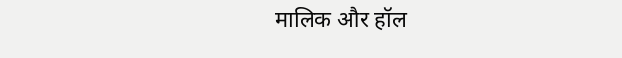मालिक और हॉल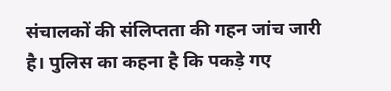संचालकों की संलिप्तता की गहन जांच जारी है। पुलिस का कहना है कि पकड़े गए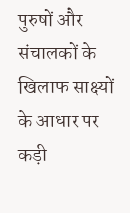पुरुषों और संचालकों के खिलाफ साक्ष्यों के आधार पर कड़ी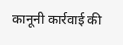कानूनी कार्रवाई की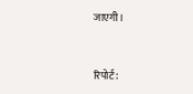जाएगी।


रिपोर्ट: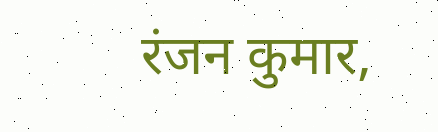रंजन कुमार,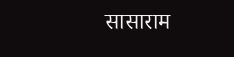सासाराम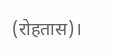(रोहतास)।